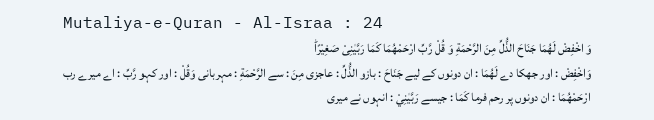Mutaliya-e-Quran - Al-Israa : 24
وَ اخْفِضْ لَهُمَا جَنَاحَ الذُّلِّ مِنَ الرَّحْمَةِ وَ قُلْ رَّبِّ ارْحَمْهُمَا كَمَا رَبَّیٰنِیْ صَغِیْرًاؕ
وَاخْفِضْ : اور جھکا دے لَهُمَا : ان دونوں کے لیے جَنَاحَ : بازو الذُّلِّ : عاجزی مِنَ : سے الرَّحْمَةِ : مہربانی وَقُلْ : اور کہو رَّبِّ : اے میرے رب ارْحَمْهُمَا : ان دونوں پر رحم فرما كَمَا : جیسے رَبَّيٰنِيْ : انہوں نے میری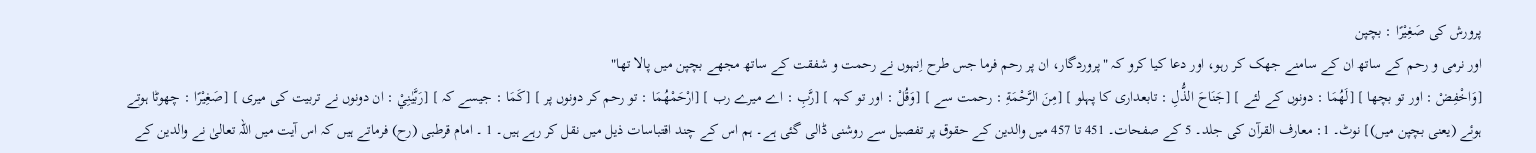پرورش کی صَغِيْرًا : بچپن
اور نرمی و رحم کے ساتھ ان کے سامنے جھک کر رہو، اور دعا کیا کرو کہ "پروردگار، ان پر رحم فرما جس طرح اِنہوں نے رحمت و شفقت کے ساتھ مجھے بچپن میں پالا تھا"
[وَاخْفِضْ : اور تو بچھا ] [لَهُمَا : دونوں کے لئے ] [جَنَاحَ الذُّلِ : تابعداری کا پہلو ] [مِنَ الرَّحْمَةِ : رحمت سے ] [وَقُلْ : اور تو کہہ ] [رَّبِ : اے میرے رب ] [ارْحَمْهُمَا : تو رحم کر دونوں پر ] [كَمَا : جیسے کہ ] [رَبَّيٰنِيْ : ان دونوں نے تربیت کی میری ] [صَغِيْرًا : چھوٹا ہوتے ہوئے (یعنی بچپن میں)] نوٹ۔ 1: معارف القرآن کی جلد۔ 5 کے صفحات۔ 451 تا 457 میں والدین کے حقوق پر تفصیل سے روشنی ڈالی گئی ہے۔ ہم اس کے چند اقتباسات ذیل میں نقل کر رہے ہیں۔ 1 ۔ امام قرطبی (رح) فرماتے ہیں کہ اس آیت میں اللہ تعالیٰ نے والدین کے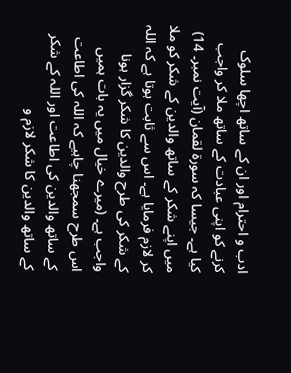ادب و احترام اور ان کے ساتھ اچھا سلوک کرنے کو اپنی عبادت کے ساتھ ملا کر واجب کیا ہے۔ جیسا کہ سورة لقمان (آیت نمبر۔ 14) میں اپنے شکر کے ساتھ والدین کے شکر کو ملا کر لازم فرمایا ہے۔ اس سے ثابت ہوتا ہے کہ اللہ کے شکر کی طرح والدین کا شکر گزار ہونا واجب ہے۔ (میرے خیال میں یہ بات ہمیں اس طرح سمجھنا چاہیے کہ اللہ کی اطاعت کے ساتھ والدین کی اطاعت اور اللہ کے شکر کے ساتھ والدین کا شکر لازم و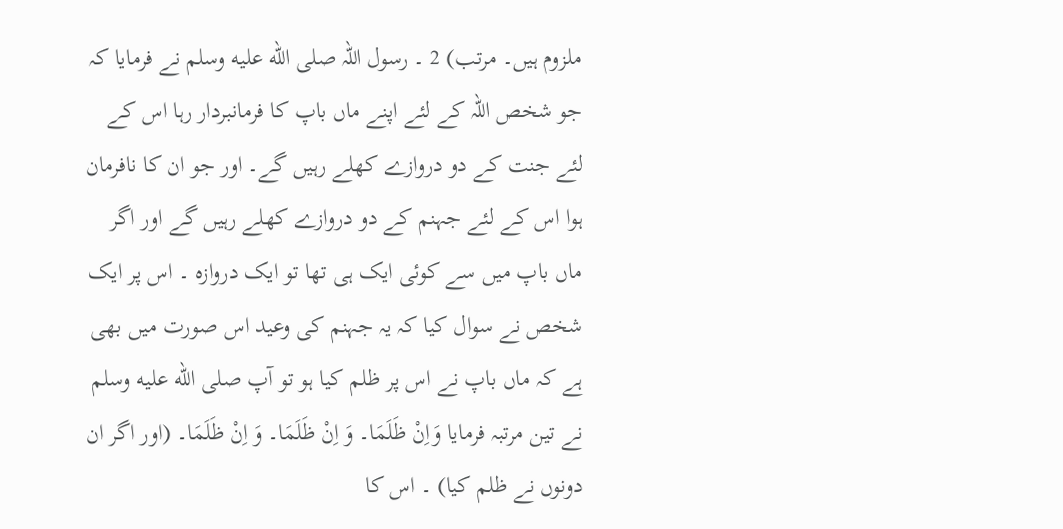ملزوم ہیں۔ مرتب) 2 ۔ رسول اللہ صلى الله عليه وسلم نے فرمایا کہ جو شخص اللہ کے لئے اپنے ماں باپ کا فرمانبردار رہا اس کے لئے جنت کے دو دروازے کھلے رہیں گے۔ اور جو ان کا نافرمان ہوا اس کے لئے جہنم کے دو دروازے کھلے رہیں گے اور اگر ماں باپ میں سے کوئی ایک ہی تھا تو ایک دروازہ ۔ اس پر ایک شخص نے سوال کیا کہ یہ جہنم کی وعید اس صورت میں بھی ہے کہ ماں باپ نے اس پر ظلم کیا ہو تو آپ صلى الله عليه وسلم نے تین مرتبہ فرمایا وَاِنْ ظَلَمَا۔ وَ اِنْ ظَلَمَا۔ وَ اِنْ ظَلَمَا۔ (اور اگر ان دونوں نے ظلم کیا) ۔ اس کا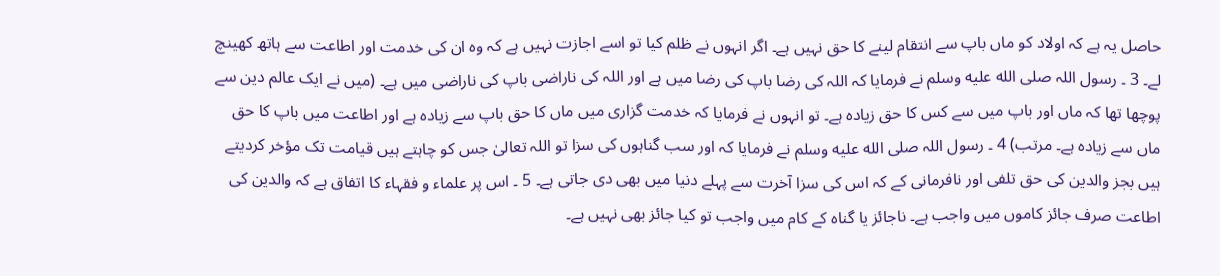حاصل یہ ہے کہ اولاد کو ماں باپ سے انتقام لینے کا حق نہیں ہے۔ اگر انہوں نے ظلم کیا تو اسے اجازت نہیں ہے کہ وہ ان کی خدمت اور اطاعت سے ہاتھ کھینچ لے۔ 3 ۔ رسول اللہ صلى الله عليه وسلم نے فرمایا کہ اللہ کی رضا باپ کی رضا میں ہے اور اللہ کی ناراضی باپ کی ناراضی میں ہے۔ (میں نے ایک عالم دین سے پوچھا تھا کہ ماں اور باپ میں سے کس کا حق زیادہ ہے۔ تو انہوں نے فرمایا کہ خدمت گزاری میں ماں کا حق باپ سے زیادہ ہے اور اطاعت میں باپ کا حق ماں سے زیادہ ہے۔ مرتب) 4 ۔ رسول اللہ صلى الله عليه وسلم نے فرمایا کہ اور سب گناہوں کی سزا تو اللہ تعالیٰ جس کو چاہتے ہیں قیامت تک مؤخر کردیتے ہیں بجز والدین کی حق تلفی اور نافرمانی کے کہ اس کی سزا آخرت سے پہلے دنیا میں بھی دی جاتی ہے۔ 5 ۔ اس پر علماء و فقہاء کا اتفاق ہے کہ والدین کی اطاعت صرف جائز کاموں میں واجب ہے۔ ناجائز یا گناہ کے کام میں واجب تو کیا جائز بھی نہیں ہے۔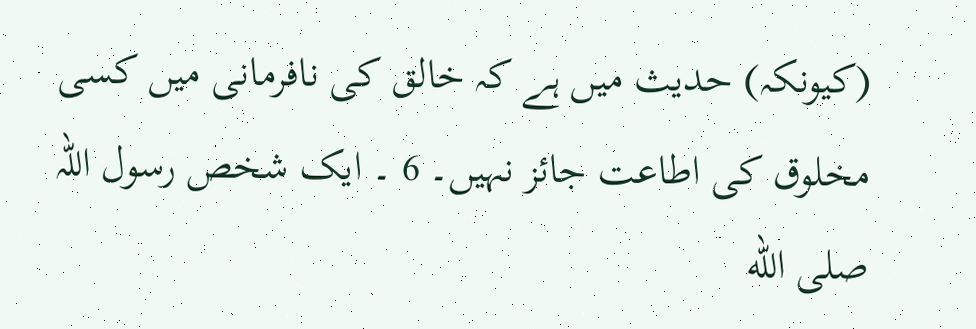(کیونکہ) حدیث میں ہے کہ خالق کی نافرمانی میں کسی مخلوق کی اطاعت جائز نہیں۔ 6 ۔ ایک شخص رسول اللہ صلى الله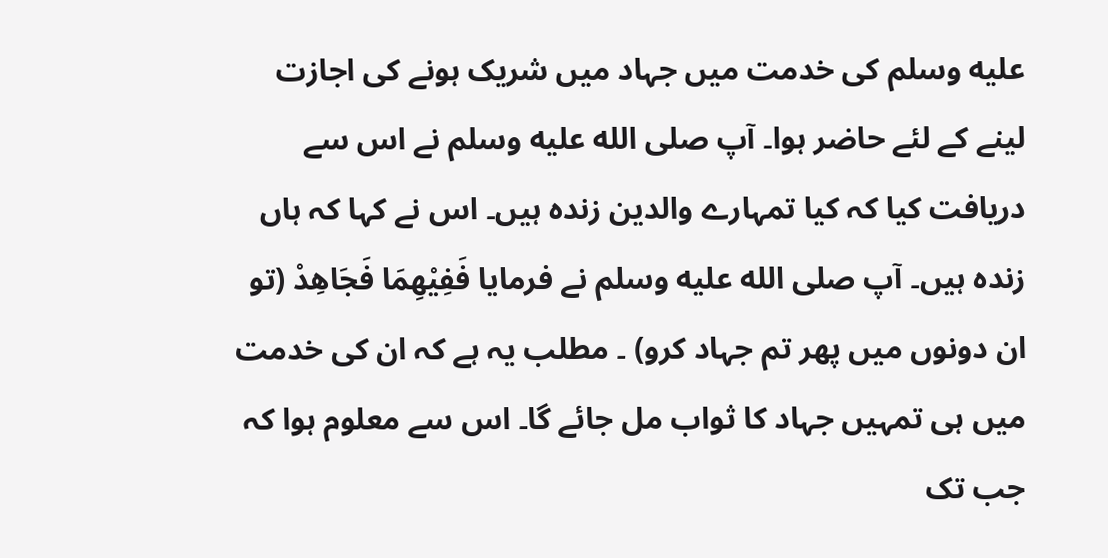عليه وسلم کی خدمت میں جہاد میں شریک ہونے کی اجازت لینے کے لئے حاضر ہوا۔ آپ صلى الله عليه وسلم نے اس سے دریافت کیا کہ کیا تمہارے والدین زندہ ہیں۔ اس نے کہا کہ ہاں زندہ ہیں۔ آپ صلى الله عليه وسلم نے فرمایا فَفِیْھِمَا فَجَاھِدْ (تو ان دونوں میں پھر تم جہاد کرو) ۔ مطلب یہ ہے کہ ان کی خدمت میں ہی تمہیں جہاد کا ثواب مل جائے گا۔ اس سے معلوم ہوا کہ جب تک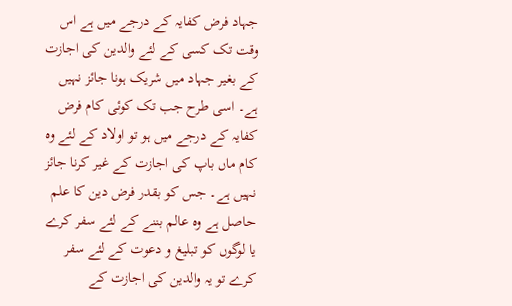جہاد فرض کفایہ کے درجے میں ہے اس وقت تک کسی کے لئے والدین کی اجازت کے بغیر جہاد میں شریک ہونا جائز نہیں ہے۔ اسی طرح جب تک کوئی کام فرض کفایہ کے درجے میں ہو تو اولاد کے لئے وہ کام ماں باپ کی اجازت کے غیر کرنا جائز نہیں ہے۔ جس کو بقدر فرض دین کا علم حاصل ہے وہ عالم بننے کے لئے سفر کرے یا لوگوں کو تبلیغ و دعوت کے لئے سفر کرے تو یہ والدین کی اجازت کے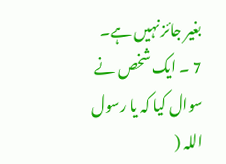بغیر جائز نہیں ہے۔ 7 ۔ ایک شخص نے سوال کیا کہ یا رسول اللہ (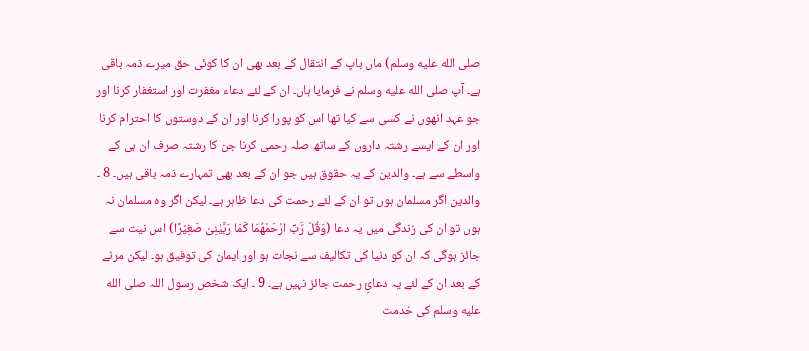صلى الله عليه وسلم) ماں باپ کے انتقال کے بعد بھی ان کا کوئی حق میرے ذمہ باقی ہے۔ آپ صلى الله عليه وسلم نے فرمایا ہاں۔ ان کے لئے دعاء مغفرت اور استغفار کرنا اور جو عہد انھوں نے کسی سے کیا تھا اس کو پورا کرنا اور ان کے دوستوں کا احترام کرنا اور ان کے ایسے رشتہ داروں کے ساتھ صلہ رحمی کرنا جن کا رشتہ صرف ان ہی کے واسطے سے ہے۔ والدین کے یہ حقوق ہیں جو ان کے بعد بھی تمہارے ذمہ باقی ہیں۔ 8 ۔ والدین اگر مسلمان ہوں تو ان کے لئے رحمت کی دعا ظاہر ہے۔ لیکن اگر وہ مسلمان نہ ہوں تو ان کی زندگی میں یہ دعا (وَقُلْ رَّبِّ ارْحَمْھُمَا کَمَا رَبَّیٰنِیْ صَغِیْرًا) اس نیت سے جائز ہوگی کہ ان کو دنیا کی تکالیف سے نجات ہو اور ایمان کی توفیق ہو۔ لیکن مرنے کے بعد ان کے لئے یہ دعائِ رحمت جائز نہیں ہے۔ 9 ۔ ایک شخص رسول اللہ صلى الله عليه وسلم کی خدمت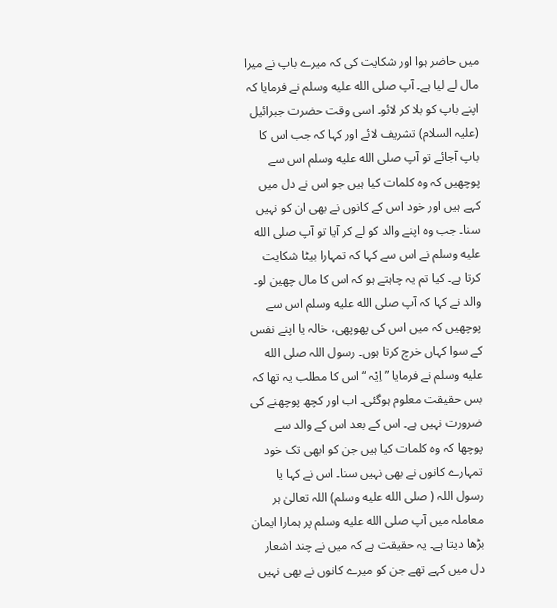میں حاضر ہوا اور شکایت کی کہ میرے باپ نے میرا مال لے لیا ہے۔ آپ صلى الله عليه وسلم نے فرمایا کہ اپنے باپ کو بلا کر لائو۔ اسی وقت حضرت جبرائیل (علیہ السلام) تشریف لائے اور کہا کہ جب اس کا باپ آجائے تو آپ صلى الله عليه وسلم اس سے پوچھیں کہ وہ کلمات کیا ہیں جو اس نے دل میں کہے ہیں اور خود اس کے کانوں نے بھی ان کو نہیں سنا۔ جب وہ اپنے والد کو لے کر آیا تو آپ صلى الله عليه وسلم نے اس سے کہا کہ تمہارا بیٹا شکایت کرتا ہے۔ کیا تم یہ چاہتے ہو کہ اس کا مال چھین لو۔ والد نے کہا کہ آپ صلى الله عليه وسلم اس سے پوچھیں کہ میں اس کی پھوپھی، خالہ یا اپنے نفس کے سوا کہاں خرچ کرتا ہوں۔ رسول اللہ صلى الله عليه وسلم نے فرمایا ” اِیْہ “ اس کا مطلب یہ تھا کہ بس حقیقت معلوم ہوگئی۔ اب اور کچھ پوچھنے کی ضرورت نہیں ہے۔ اس کے بعد اس کے والد سے پوچھا کہ وہ کلمات کیا ہیں جن کو ابھی تک خود تمہارے کانوں نے بھی نہیں سنا۔ اس نے کہا یا رسول اللہ ( صلى الله عليه وسلم) اللہ تعالیٰ ہر معاملہ میں آپ صلى الله عليه وسلم پر ہمارا ایمان بڑھا دیتا ہے۔ یہ حقیقت ہے کہ میں نے چند اشعار دل میں کہے تھے جن کو میرے کانوں نے بھی نہیں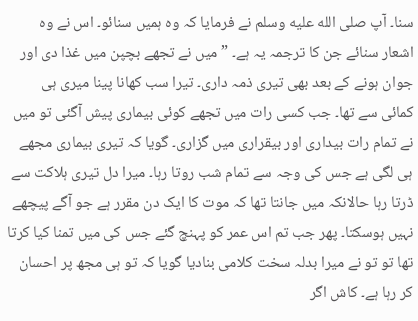سنا۔ آپ صلى الله عليه وسلم نے فرمایا کہ وہ ہمیں سنائو۔ اس نے وہ اشعار سنائے جن کا ترجمہ یہ ہے۔ ” میں نے تجھے بچپن میں غذا دی اور جوان ہونے کے بعد بھی تیری ذمہ داری۔ تیرا سب کھانا پینا میری ہی کمائی سے تھا۔ جب کسی رات میں تجھے کوئی بیماری پیش آگئی تو میں نے تمام رات بیداری اور بیقراری میں گزاری۔ گویا کہ تیری بیماری مجھے ہی لگی ہے جس کی وجہ سے تمام شب روتا رہا۔ میرا دل تیری ہلاکت سے ڈرتا رہا حالانکہ میں جانتا تھا کہ موت کا ایک دن مقرر ہے جو آگے پیچھے نہیں ہوسکتا۔ پھر جب تم اس عمر کو پہنچ گئے جس کی میں تمنا کیا کرتا تھا تو تو نے میرا بدلہ سخت کلامی بنادیا گویا کہ تو ہی مجھ پر احسان کر رہا ہے۔ کاش اگر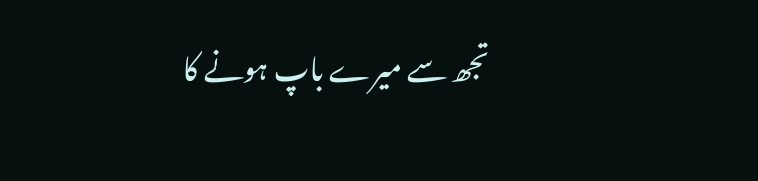تجھ سے میرے باپ ہونے کا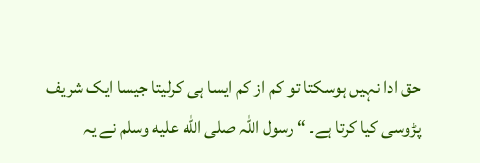حق ادا نہیں ہوسکتا تو کم از کم ایسا ہی کرلیتا جیسا ایک شریف پڑوسی کیا کرتا ہے۔ “ رسول اللہ صلى الله عليه وسلم نے یہ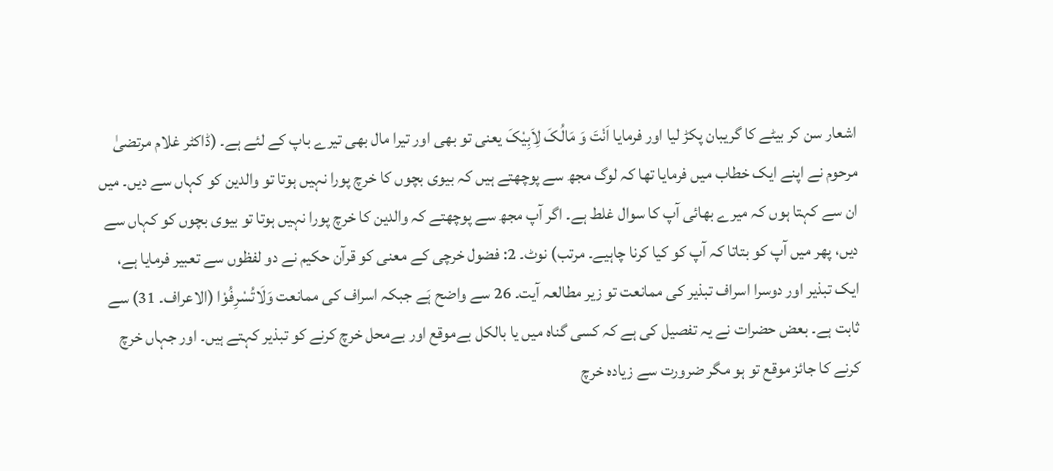اشعار سن کر بیٹے کا گریبان پکڑ لیا اور فرمایا اَنْتَ وَ مَالُکَ لِاَبِیْکَ یعنی تو بھی اور تیرا مال بھی تیرے باپ کے لئے ہے۔ (ڈاکٹر غلام مرتضیٰ مرحوم نے اپنے ایک خطاب میں فرمایا تھا کہ لوگ مجھ سے پوچھتے ہیں کہ بیوی بچوں کا خرچ پورا نہیں ہوتا تو والدین کو کہاں سے دیں۔ میں ان سے کہتا ہوں کہ میرے بھائی آپ کا سوال غلط ہے۔ اگر آپ مجھ سے پوچھتے کہ والدین کا خرچ پورا نہیں ہوتا تو بیوی بچوں کو کہاں سے دیں، پھر میں آپ کو بتاتا کہ آپ کو کیا کرنا چاہیے۔ مرتب) نوٹ۔ 2: فضول خرچی کے معنی کو قرآن حکیم نے دو لفظوں سے تعبیر فرمایا ہے، ایک تبذیر اور دوسرا اسراف تبذیر کی ممانعت تو زیر مطالعہ آیت۔ 26 سے واضح ہَے جبکہ اسراف کی ممانعت وَلَاتُسْرِفُوْا (الاعراف۔ 31) سے ثابت ہے۔ بعض حضرات نے یہ تفصیل کی ہے کہ کسی گناہ میں یا بالکل بےموقع اور بےمحل خرچ کرنے کو تبذیر کہتے ہیں۔ اور جہاں خرچ کرنے کا جائز موقع تو ہو مگر ضرورت سے زیادہ خرچ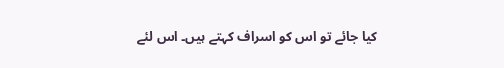کیا جائے تو اس کو اسراف کہتے ہیں۔ اس لئے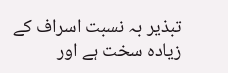تبذیر بہ نسبت اسراف کے زیادہ سخت ہے اور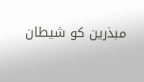مبذرین کو شیطان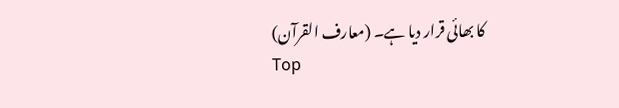کا بھائی قرار دیا ہے۔ (معارف القرآن)
Top